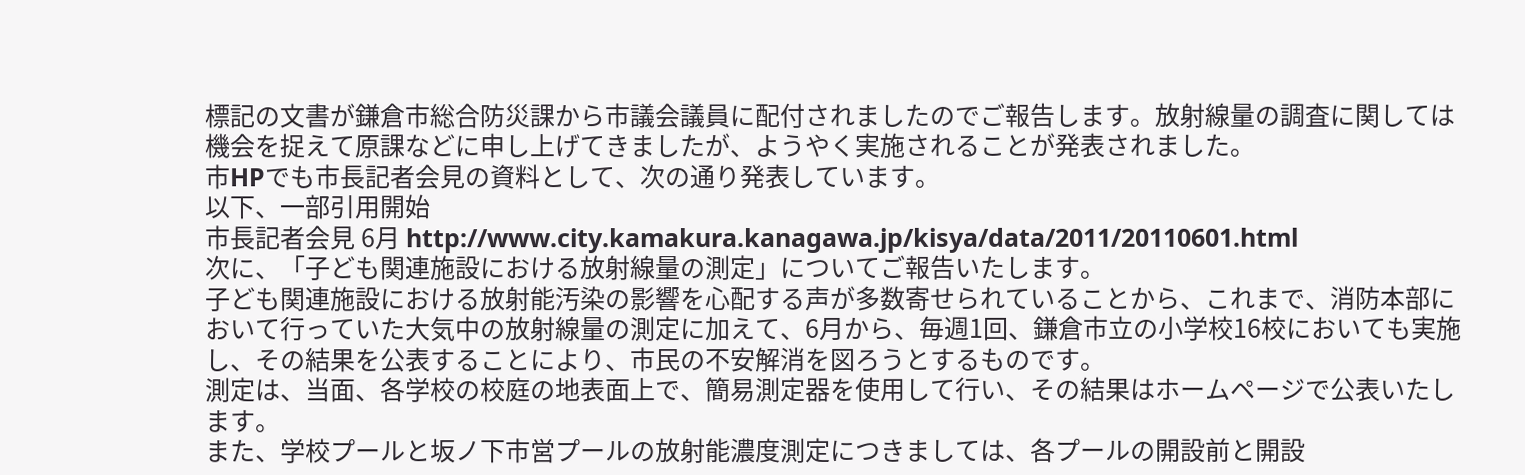標記の文書が鎌倉市総合防災課から市議会議員に配付されましたのでご報告します。放射線量の調査に関しては機会を捉えて原課などに申し上げてきましたが、ようやく実施されることが発表されました。
市HPでも市長記者会見の資料として、次の通り発表しています。
以下、一部引用開始
市長記者会見 6月 http://www.city.kamakura.kanagawa.jp/kisya/data/2011/20110601.html
次に、「子ども関連施設における放射線量の測定」についてご報告いたします。
子ども関連施設における放射能汚染の影響を心配する声が多数寄せられていることから、これまで、消防本部において行っていた大気中の放射線量の測定に加えて、6月から、毎週1回、鎌倉市立の小学校16校においても実施し、その結果を公表することにより、市民の不安解消を図ろうとするものです。
測定は、当面、各学校の校庭の地表面上で、簡易測定器を使用して行い、その結果はホームページで公表いたします。
また、学校プールと坂ノ下市営プールの放射能濃度測定につきましては、各プールの開設前と開設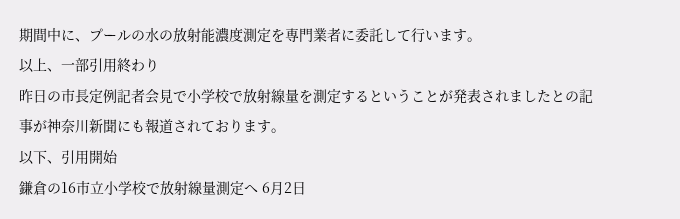期間中に、プールの水の放射能濃度測定を専門業者に委託して行います。
以上、一部引用終わり
昨日の市長定例記者会見で小学校で放射線量を測定するということが発表されましたとの記事が神奈川新聞にも報道されております。
以下、引用開始
鎌倉の16市立小学校で放射線量測定へ 6月2日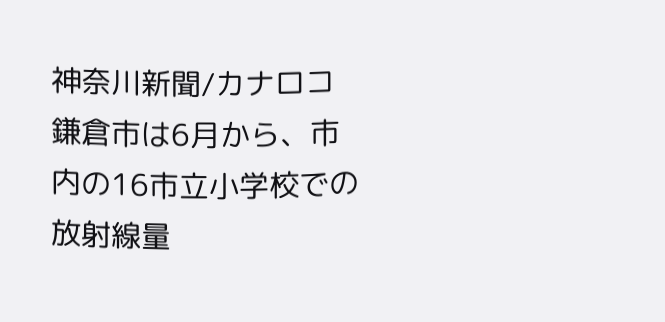神奈川新聞/カナロコ
鎌倉市は6月から、市内の16市立小学校での放射線量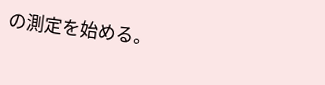の測定を始める。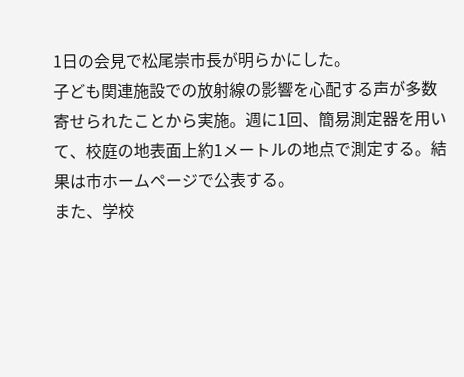1日の会見で松尾崇市長が明らかにした。
子ども関連施設での放射線の影響を心配する声が多数寄せられたことから実施。週に1回、簡易測定器を用いて、校庭の地表面上約1メートルの地点で測定する。結果は市ホームページで公表する。
また、学校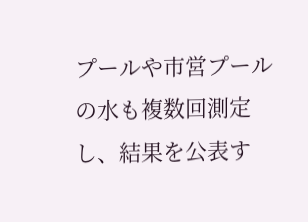プールや市営プールの水も複数回測定し、結果を公表す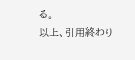る。
以上、引用終わり